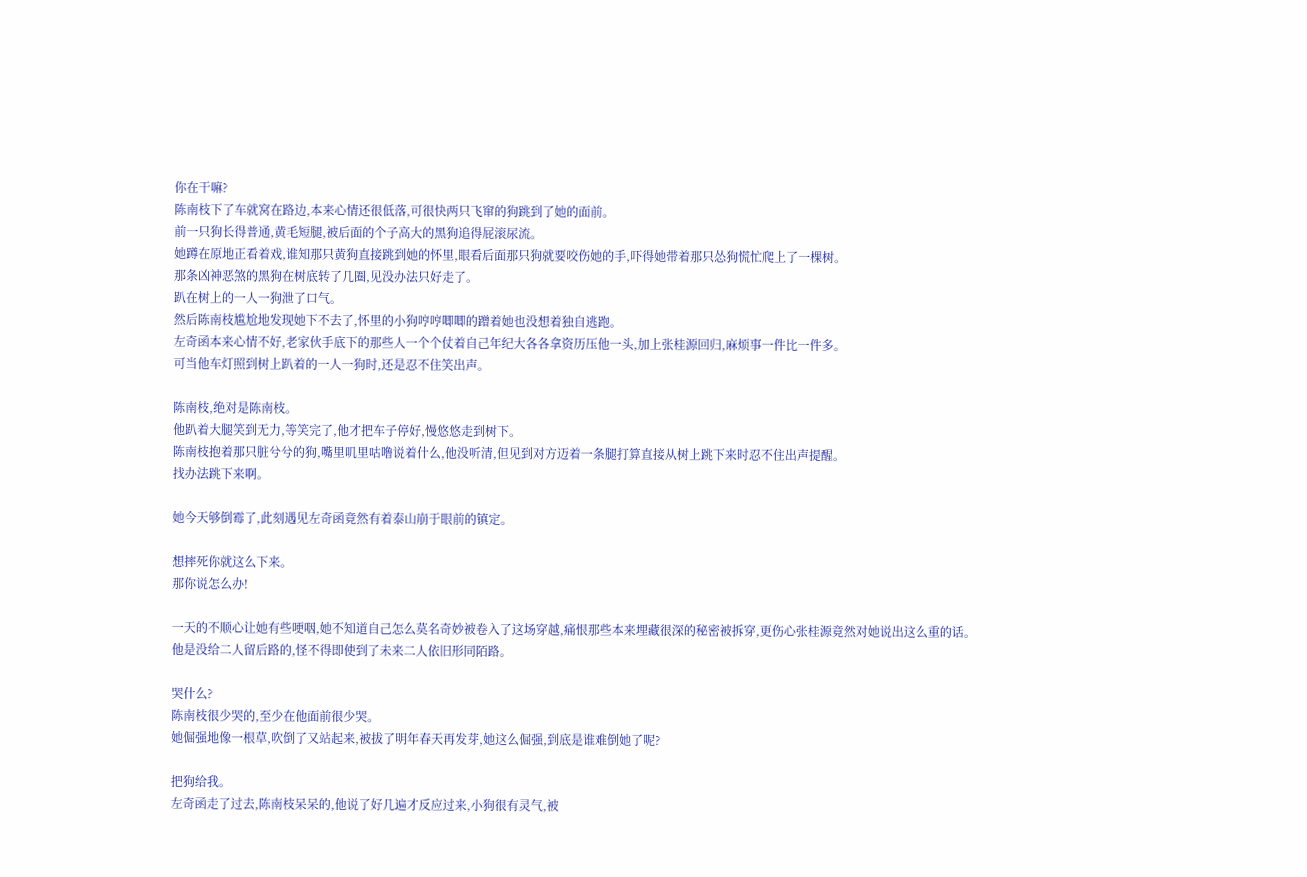你在干嘛?
陈南枝下了车就窝在路边,本来心情还很低落,可很快两只飞窜的狗跳到了她的面前。
前一只狗长得普通,黄毛短腿,被后面的个子高大的黑狗追得屁滚尿流。
她蹲在原地正看着戏,谁知那只黄狗直接跳到她的怀里,眼看后面那只狗就要咬伤她的手,吓得她带着那只怂狗慌忙爬上了一棵树。
那条凶神恶煞的黑狗在树底转了几圈,见没办法只好走了。
趴在树上的一人一狗泄了口气。
然后陈南枝尴尬地发现她下不去了,怀里的小狗哼哼唧唧的蹭着她也没想着独自逃跑。
左奇函本来心情不好,老家伙手底下的那些人一个个仗着自己年纪大各各拿资历压他一头,加上张桂源回归,麻烦事一件比一件多。
可当他车灯照到树上趴着的一人一狗时,还是忍不住笑出声。

陈南枝,绝对是陈南枝。
他趴着大腿笑到无力,等笑完了,他才把车子停好,慢悠悠走到树下。
陈南枝抱着那只脏兮兮的狗,嘴里叽里咕噜说着什么,他没听清,但见到对方迈着一条腿打算直接从树上跳下来时忍不住出声提醒。
找办法跳下来啊。

她今天够倒霉了,此刻遇见左奇函竟然有着泰山崩于眼前的镇定。

想摔死你就这么下来。
那你说怎么办!

一天的不顺心让她有些哽咽,她不知道自己怎么莫名奇妙被卷入了这场穿越,痛恨那些本来埋藏很深的秘密被拆穿,更伤心张桂源竟然对她说出这么重的话。
他是没给二人留后路的,怪不得即使到了未来二人依旧形同陌路。

哭什么?
陈南枝很少哭的,至少在他面前很少哭。
她倔强地像一根草,吹倒了又站起来,被拔了明年春天再发芽,她这么倔强,到底是谁难倒她了呢?

把狗给我。
左奇函走了过去,陈南枝呆呆的,他说了好几遍才反应过来,小狗很有灵气,被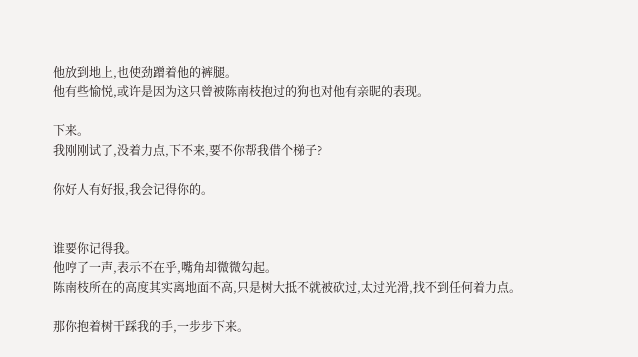他放到地上,也使劲蹭着他的裤腿。
他有些愉悦,或许是因为这只曾被陈南枝抱过的狗也对他有亲昵的表现。

下来。
我刚刚试了,没着力点,下不来,要不你帮我借个梯子?

你好人有好报,我会记得你的。


谁要你记得我。
他哼了一声,表示不在乎,嘴角却微微勾起。
陈南枝所在的高度其实离地面不高,只是树大抵不就被砍过,太过光滑,找不到任何着力点。

那你抱着树干踩我的手,一步步下来。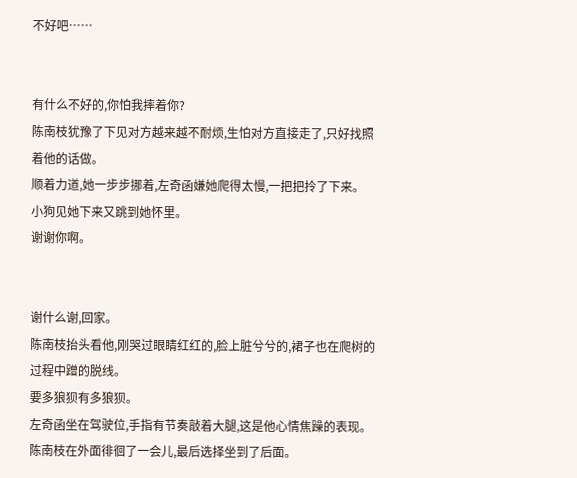不好吧……


有什么不好的,你怕我摔着你?
陈南枝犹豫了下见对方越来越不耐烦,生怕对方直接走了,只好找照着他的话做。
顺着力道,她一步步挪着,左奇函嫌她爬得太慢,一把把拎了下来。
小狗见她下来又跳到她怀里。
谢谢你啊。


谢什么谢,回家。
陈南枝抬头看他,刚哭过眼睛红红的,脸上脏兮兮的,裙子也在爬树的过程中蹭的脱线。
要多狼狈有多狼狈。
左奇函坐在驾驶位,手指有节奏敲着大腿,这是他心情焦躁的表现。陈南枝在外面徘徊了一会儿,最后选择坐到了后面。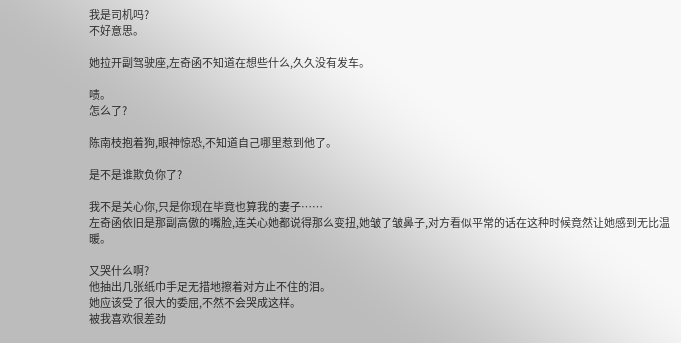我是司机吗?
不好意思。

她拉开副驾驶座,左奇函不知道在想些什么,久久没有发车。

啧。
怎么了?

陈南枝抱着狗,眼神惊恐,不知道自己哪里惹到他了。

是不是谁欺负你了?

我不是关心你,只是你现在毕竟也算我的妻子……
左奇函依旧是那副高傲的嘴脸,连关心她都说得那么变扭,她皱了皱鼻子,对方看似平常的话在这种时候竟然让她感到无比温暖。

又哭什么啊?
他抽出几张纸巾手足无措地擦着对方止不住的泪。
她应该受了很大的委屈,不然不会哭成这样。
被我喜欢很差劲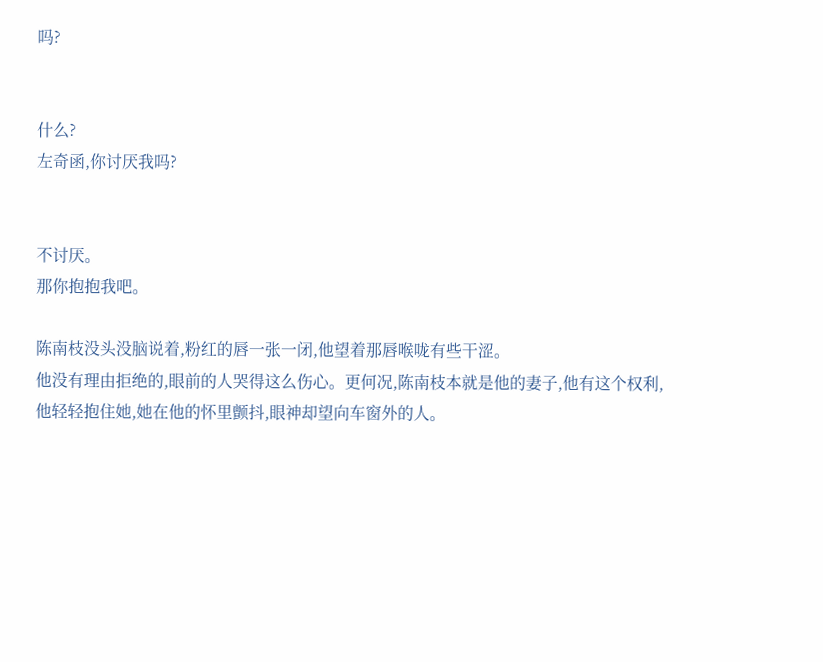吗?


什么?
左奇函,你讨厌我吗?


不讨厌。
那你抱抱我吧。

陈南枝没头没脑说着,粉红的唇一张一闭,他望着那唇喉咙有些干涩。
他没有理由拒绝的,眼前的人哭得这么伤心。更何况,陈南枝本就是他的妻子,他有这个权利,
他轻轻抱住她,她在他的怀里颤抖,眼神却望向车窗外的人。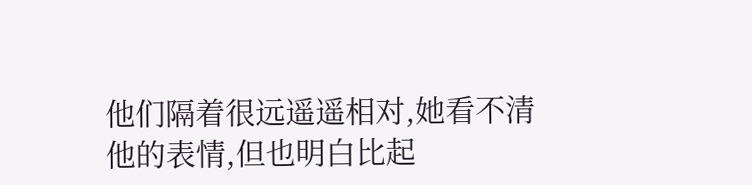他们隔着很远遥遥相对,她看不清他的表情,但也明白比起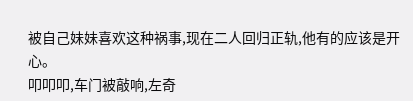被自己妹妹喜欢这种祸事,现在二人回归正轨,他有的应该是开心。
叩叩叩,车门被敲响,左奇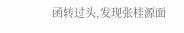函转过头,发现张桂源面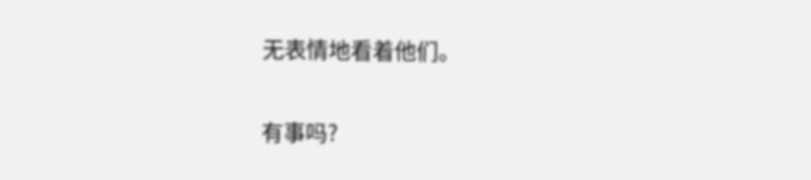无表情地看着他们。

有事吗?